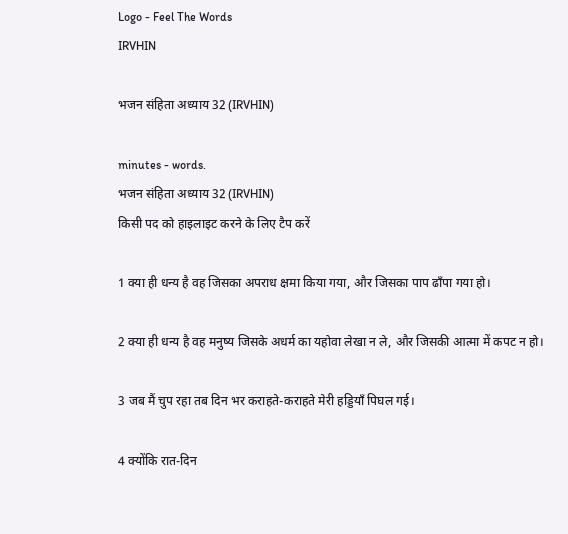Logo - Feel The Words
IRVHIN

भजन संहिता अध्याय 32 (IRVHIN)

minutes - words.
भजन संहिता अध्याय 32 (IRVHIN)
किसी पद को हाइलाइट करने के लिए टैप करें

1 क्या ही धन्य है वह जिसका अपराध क्षमा किया गया, और जिसका पाप ढाँपा गया हो।

2 क्या ही धन्य है वह मनुष्य जिसके अधर्म का यहोवा लेखा न ले, और जिसकी आत्मा में कपट न हो।

3 जब मैं चुप रहा तब दिन भर कराहते-कराहते मेरी हड्डियाँ पिघल गई।

4 क्योंकि रात-दिन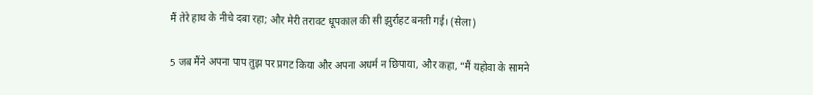मैं तेरे हाथ के नीचे दबा रहा; और मेरी तरावट धूपकाल की सी झुर्राहट बनती गई। (सेला)

5 जब मैंने अपना पाप तुझ पर प्रगट किया और अपना अधर्म न छिपाया, और कहा, “मैं यहोवा के सामने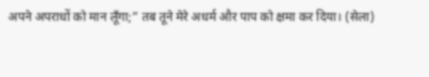अपने अपराधों को मान लूँगा;” तब तूने मेरे अधर्म और पाप को क्षमा कर दिया। (सेला)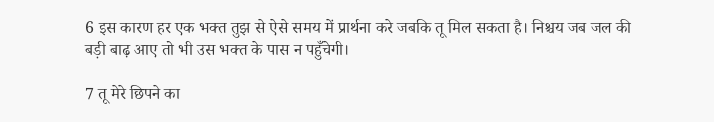6 इस कारण हर एक भक्त तुझ से ऐसे समय में प्रार्थना करे जबकि तू मिल सकता है। निश्चय जब जल की बड़ी बाढ़ आए तो भी उस भक्त के पास न पहुँचेगी।

7 तू मेरे छिपने का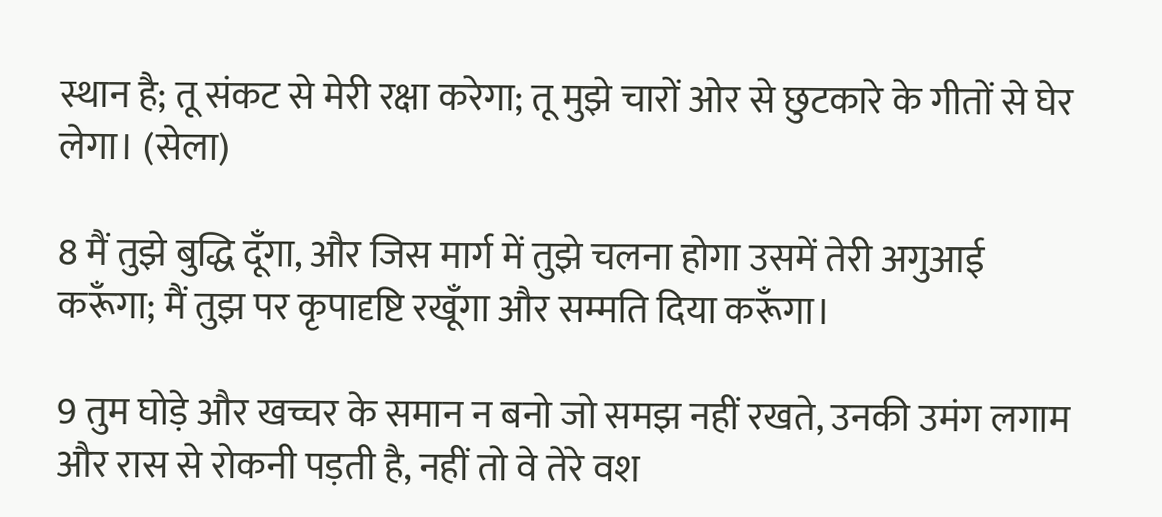स्थान है; तू संकट से मेरी रक्षा करेगा; तू मुझे चारों ओर से छुटकारे के गीतों से घेर लेगा। (सेला)

8 मैं तुझे बुद्धि दूँगा, और जिस मार्ग में तुझे चलना होगा उसमें तेरी अगुआई करूँगा; मैं तुझ पर कृपादृष्टि रखूँगा और सम्मति दिया करूँगा।

9 तुम घोड़े और खच्चर के समान न बनो जो समझ नहीं रखते, उनकी उमंग लगाम और रास से रोकनी पड़ती है, नहीं तो वे तेरे वश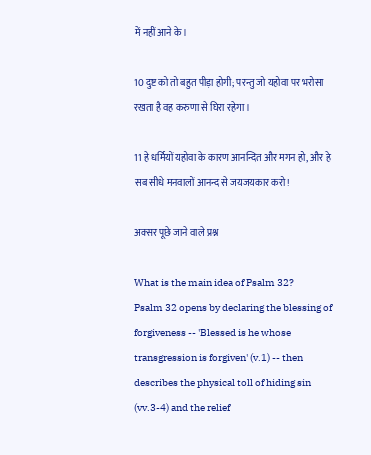में नहीं आने के।

10 दुष्ट को तो बहुत पीड़ा होगी; परन्तु जो यहोवा पर भरोसा रखता है वह करुणा से घिरा रहेगा।

11 हे धर्मियों यहोवा के कारण आनन्दित और मगन हो, और हे सब सीधे मनवालों आनन्द से जयजयकार करो!

अक्सर पूछे जाने वाले प्रश्न

What is the main idea of Psalm 32?
Psalm 32 opens by declaring the blessing of forgiveness -- 'Blessed is he whose transgression is forgiven' (v.1) -- then describes the physical toll of hiding sin (vv.3-4) and the relief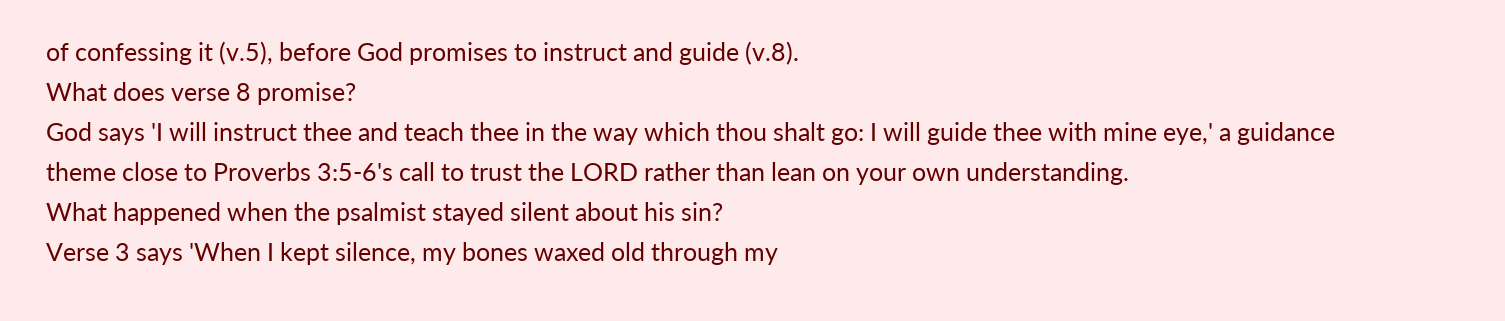of confessing it (v.5), before God promises to instruct and guide (v.8).
What does verse 8 promise?
God says 'I will instruct thee and teach thee in the way which thou shalt go: I will guide thee with mine eye,' a guidance theme close to Proverbs 3:5-6's call to trust the LORD rather than lean on your own understanding.
What happened when the psalmist stayed silent about his sin?
Verse 3 says 'When I kept silence, my bones waxed old through my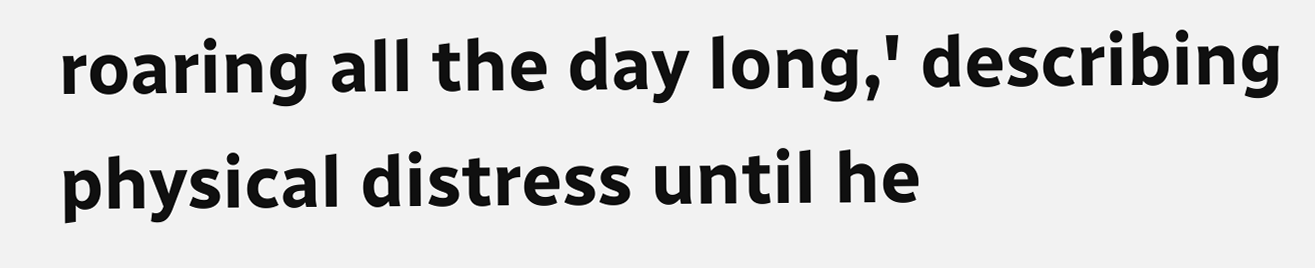roaring all the day long,' describing physical distress until he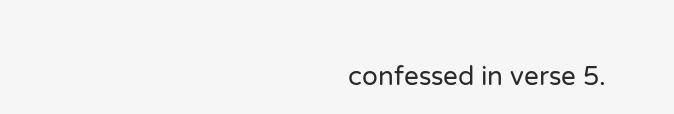confessed in verse 5.